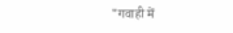"गवाही में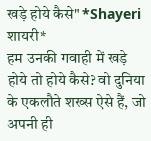खड़े होये कैसे" *Shayeri शायरी*
हम उनकी गवाही में खड़े होये तो होये कैसे? वो दुनिया के एकलौते शख्स ऐसे हैं, जो अपनी ही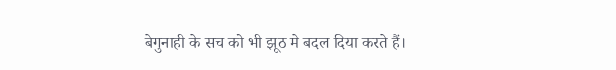बेगुनाही के सच को भी झूठ मे बदल दिया करते हैं।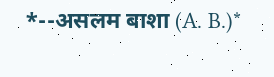*--असलम बाशा (A. B.)*